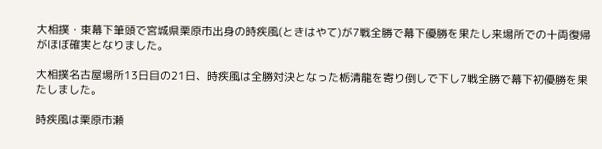大相撲・東幕下筆頭で宮城県栗原市出身の時疾風(ときはやて)が7戦全勝で幕下優勝を果たし来場所での十両復帰がほぼ確実となりました。

大相撲名古屋場所13日目の21日、時疾風は全勝対決となった栃清龍を寄り倒しで下し7戦全勝で幕下初優勝を果たしました。

時疾風は栗原市瀬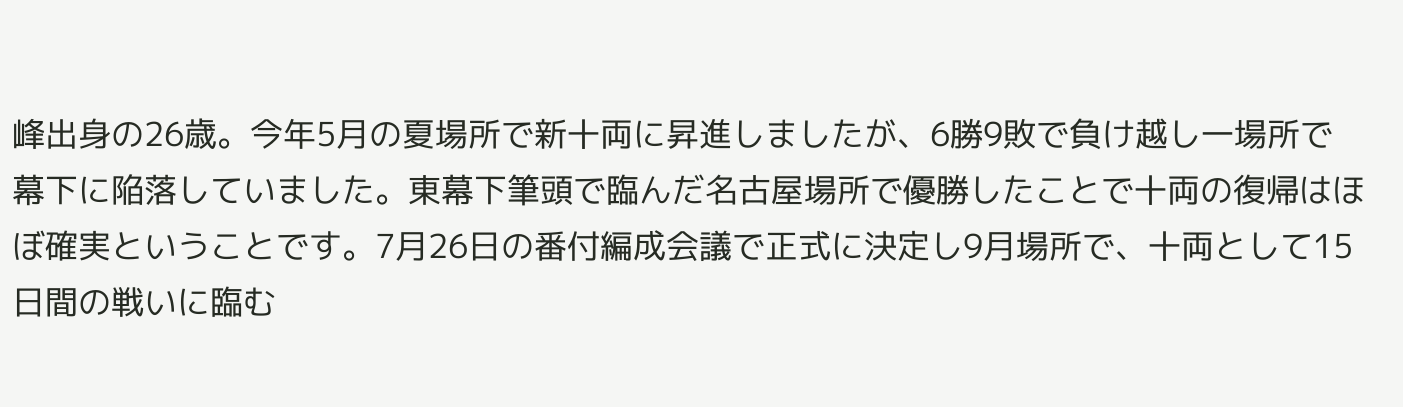峰出身の26歳。今年5月の夏場所で新十両に昇進しましたが、6勝9敗で負け越し一場所で幕下に陥落していました。東幕下筆頭で臨んだ名古屋場所で優勝したことで十両の復帰はほぼ確実ということです。7月26日の番付編成会議で正式に決定し9月場所で、十両として15日間の戦いに臨む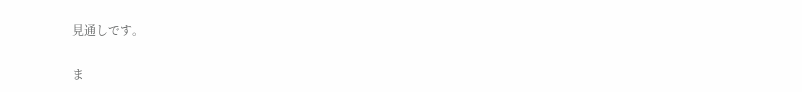見通しです。

ま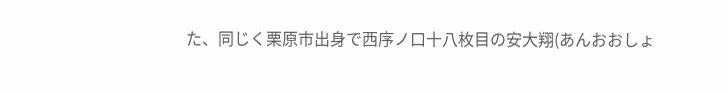た、同じく栗原市出身で西序ノ口十八枚目の安大翔(あんおおしょ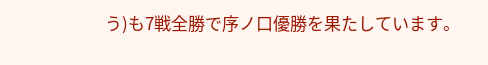う)も7戦全勝で序ノ口優勝を果たしています。